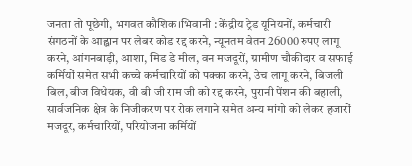जनता तो पूछेगी, भगवत कौशिक।भिवानी : केंद्रीय ट्रेड यूनियनों, कर्मचारी संगठनों के आह्वान पर लेबर कोड रद्द करने, न्यूनतम वेतन 26000 रुपए लागू करने, आंगनबाड़ी, आशा, मिड डे मील, वन मजदूरों, ग्रामीण चौकीदार व सफाई कर्मियों समेत सभी कच्चे कर्मचारियों को पक्का करने, उेच लागू करने, बिजली बिल, बीज विधेयक, वी बी जी राम जी को रद्द करने, पुरानी पेंशन की बहाली, सार्वजनिक क्षेत्र के निजीकरण पर रोक लगाने समेत अन्य मांगो को लेकर हजारों मजदूर, कर्मचारियों, परियोजना कर्मियों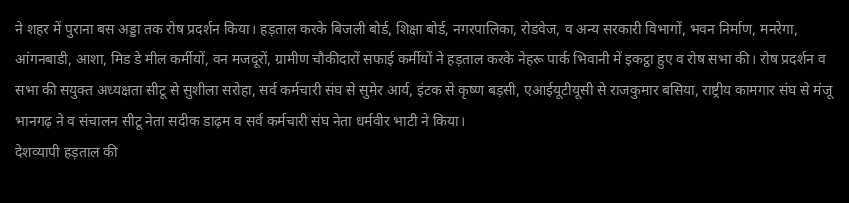ने शहर में पुराना बस अड्डा तक रोष प्रदर्शन किया। हड़ताल करके बिजली बोर्ड, शिक्षा बोर्ड, नगरपालिका, रोडवेज, व अन्य सरकारी विभागों, भवन निर्माण, मनरेगा, आंगनबाडी, आशा, मिड डे मील कर्मीयों, वन मजदूरों, ग्रामीण चौकीदारों सफाई कर्मीयों ने हड़ताल करके नेहरू पार्क भिवानी में इकट्ठा हुए व रोष सभा की। रोष प्रदर्शन व सभा की सयुक्त अध्यक्षता सीटू से सुशीला सरोहा, सर्व कर्मचारी संघ से सुमेर आर्य, इंटक से कृष्ण बड़सी, एआईयूटीयूसी से राजकुमार बसिया, राष्ट्रीय कामगार संघ से मंजू भानगढ़ ने व संचालन सीटू नेता सदीक डाढ़म व सर्व कर्मचारी संघ नेता धर्मवीर भाटी ने किया।
देशव्यापी हड़ताल की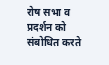रोष सभा व प्रदर्शन को संबोधित करते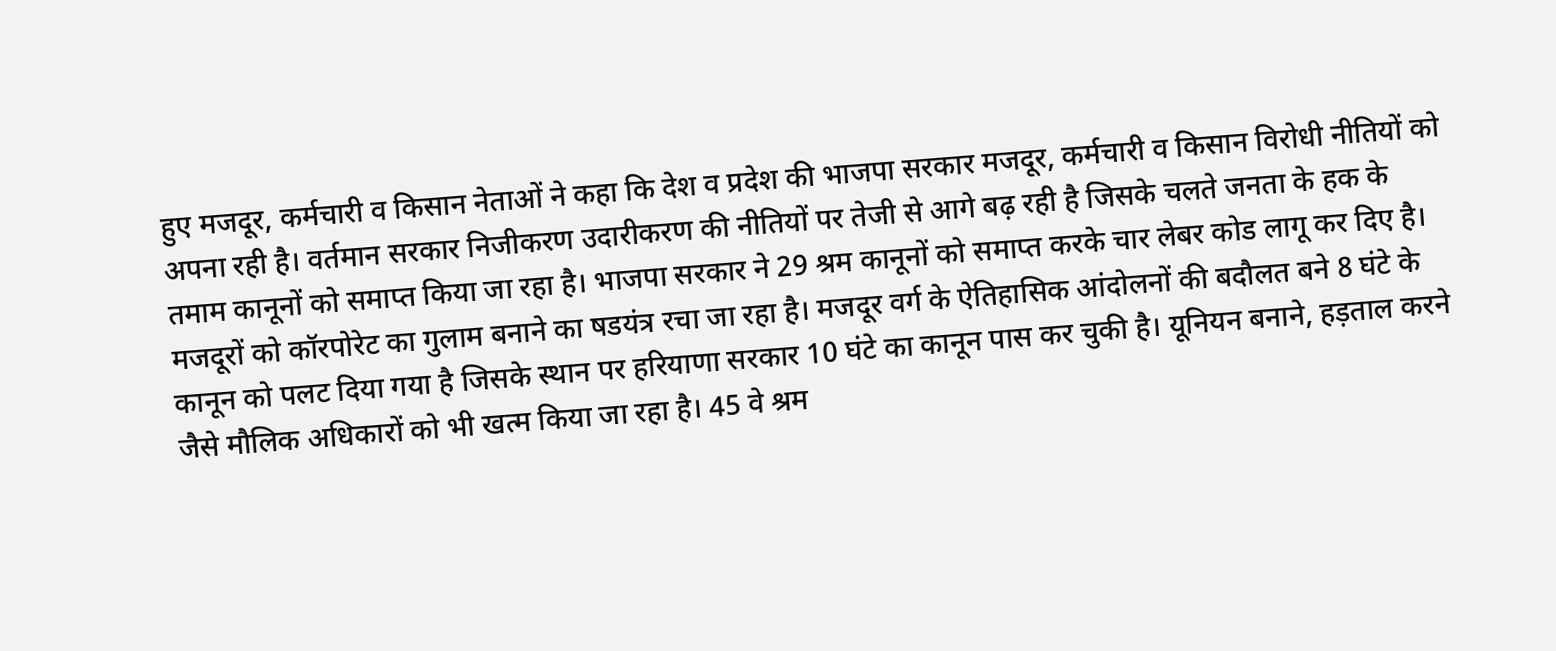हुए मजदूर, कर्मचारी व किसान नेताओं ने कहा कि देश व प्रदेश की भाजपा सरकार मजदूर, कर्मचारी व किसान विरोधी नीतियों को अपना रही है। वर्तमान सरकार निजीकरण उदारीकरण की नीतियों पर तेजी से आगे बढ़ रही है जिसके चलते जनता के हक के तमाम कानूनों को समाप्त किया जा रहा है। भाजपा सरकार ने 29 श्रम कानूनों को समाप्त करके चार लेबर कोड लागू कर दिए है। मजदूरों को कॉरपोरेट का गुलाम बनाने का षडयंत्र रचा जा रहा है। मजदूर वर्ग के ऐतिहासिक आंदोलनों की बदौलत बने 8 घंटे के कानून को पलट दिया गया है जिसके स्थान पर हरियाणा सरकार 10 घंटे का कानून पास कर चुकी है। यूनियन बनाने, हड़ताल करने जैसे मौलिक अधिकारों को भी खत्म किया जा रहा है। 45 वे श्रम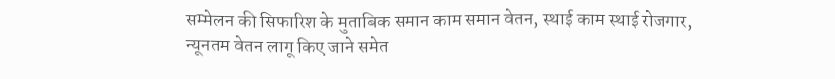सम्मेलन की सिफारिश के मुताबिक समान काम समान वेतन, स्थाई काम स्थाई रोजगार, न्यूनतम वेतन लागू किए जाने समेत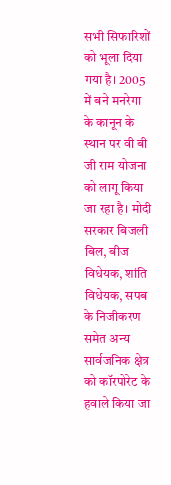सभी सिफारिशों को भूला दिया गया है। 2005 में बने मनरेगा के कानून के स्थान पर वी बी जी राम योजना को लागू किया जा रहा है। मोदी सरकार बिजली बिल, बीज विधेयक, शांति विधेयक, सपब के निजीकरण समेत अन्य सार्वजनिक क्षेत्र को कॉरपोरेट के हवाले किया जा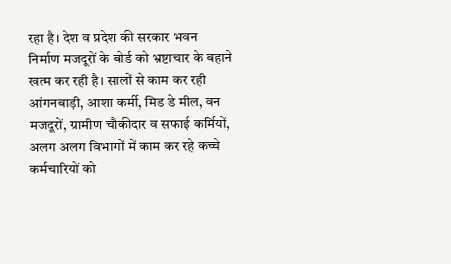रहा है। देश व प्रदेश की सरकार भवन निर्माण मजदूरों के बोर्ड को भ्रष्टाचार के बहाने खत्म कर रही है। सालों से काम कर रही आंगनबाड़ी, आशा कर्मी, मिड डे मील, वन मजदूरों, ग्रामीण चौकीदार व सफाई कर्मियों, अलग अलग विभागों में काम कर रहे कच्चे कर्मचारियों को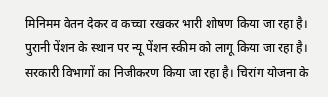मिनिमम वेतन देकर व कच्चा रखकर भारी शोषण किया जा रहा है। पुरानी पेंशन के स्थान पर न्यू पेंशन स्कीम को लागू किया जा रहा है। सरकारी विभागों का निजीकरण किया जा रहा है। चिरांग योजना के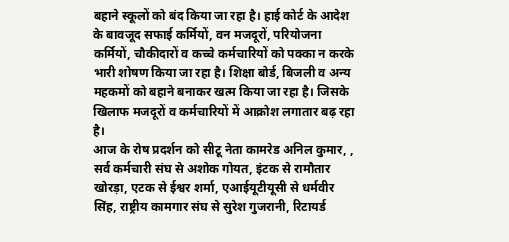बहाने स्कूलों को बंद किया जा रहा है। हाई कोर्ट के आदेश के बावजूद सफाई कर्मियों, वन मजदूरों, परियोजना कर्मियों, चौकीदारों व कच्चे कर्मचारियों को पक्का न करके भारी शोषण किया जा रहा है। शिक्षा बोर्ड, बिजली व अन्य महकमों को बहाने बनाकर खत्म किया जा रहा है। जिसके खिलाफ मजदूरों व कर्मचारियों में आक्रोश लगातार बढ़ रहा है।
आज के रोष प्रदर्शन को सीटू नेता कामरेड अनिल कुमार, , सर्व कर्मचारी संघ से अशोक गोयत, इंटक से रामौतार खोरड़ा, एटक से ईश्वर शर्मा, एआईयूटीयूसी से धर्मवीर सिंह, राष्ट्रीय कामगार संघ से सुरेश गुजरानी, रिटायर्ड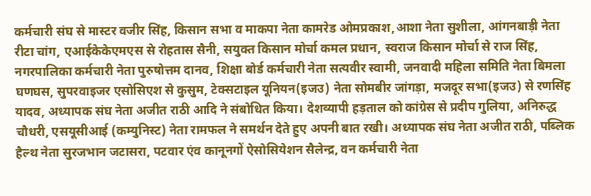कर्मचारी संघ से मास्टर वजीर सिंह, किसान सभा व माकपा नेता कामरेड ओमप्रकाश,आशा नेता सुशीला, आंगनबाड़ी नेता रीटा चांग, एआईकेकेएमएस से रोहतास सैनी, सयुक्त किसान मोर्चा कमल प्रधान, स्वराज किसान मोर्चा से राज सिंह, नगरपालिका कर्मचारी नेता पुरुषोत्तम दानव, शिक्षा बोर्ड कर्मचारी नेता सत्यवीर स्वामी, जनवादी महिला समिति नेता बिमला घणघस, सुपरवाइजर एसोसिएश से कुसुम, टेक्सटाइल यूनियन(इजउ) नेता सोमबीर जांगड़ा, मजदूर सभा(इजउ) से रणसिंह यादव, अध्यापक संघ नेता अजीत राठी आदि ने संबोधित किया। देशव्यापी हड़ताल को कांग्रेस से प्रदीप गुलिया, अनिरुद्ध चौधरी, एसयूसीआई (कम्युनिस्ट) नेता रामफल ने समर्थन देते हुए अपनी बात रखी। अध्यापक संघ नेता अजीत राठी, पब्लिक हैल्थ नेता सुरजभान जटासरा, पटवार एंव कानूनगों ऐसोसियेशन सैलेन्द्र, वन कर्मचारी नेता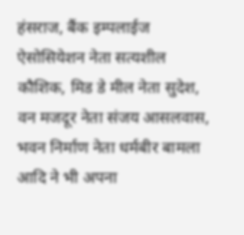हंसराज, बैंक इम्पलाईज ऐसोसियेशन नेता सत्यशील कौशिक, मिड डे मील नेता सुदेश, वन मजदूर नेता संजय आसलवास, भवन निर्माण नेता धर्मबीर बामला आदि ने भी अपना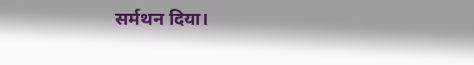सर्मथन दिया।